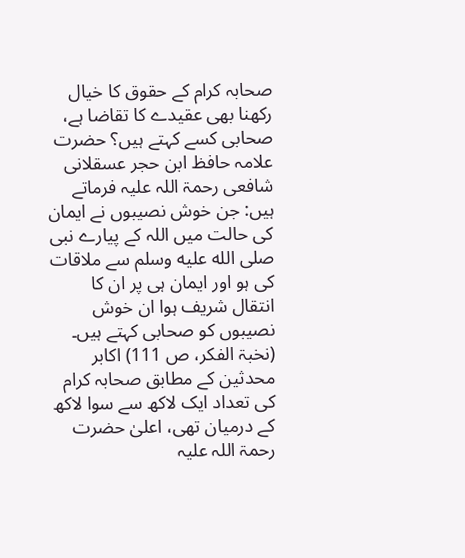صحابہ کرام کے حقوق کا خیال رکھنا بھی عقیدے کا تقاضا ہے، صحابی کسے کہتے ہیں؟ حضرت علامہ حافظ ابن حجر عسقلانی شافعی رحمۃ اللہ علیہ فرماتے ہیں: جن خوش نصیبوں نے ایمان کی حالت میں اللہ کے پیارے نبی صلى الله عليه وسلم سے ملاقات کی ہو اور ایمان ہی پر ان کا انتقال شریف ہوا ان خوش نصیبوں کو صحابی کہتے ہیں۔ (نخبۃ الفکر، ص 111) اکابر محدثین کے مطابق صحابہ کرام کی تعداد ایک لاکھ سے سوا لاکھ کے درمیان تھی، اعلیٰ حضرت رحمۃ اللہ علیہ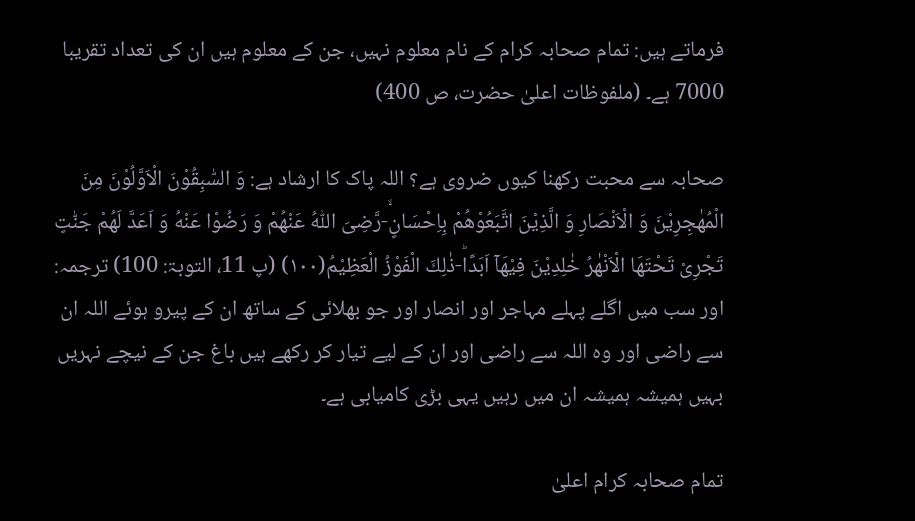فرماتے ہیں: تمام صحابہ کرام کے نام معلوم نہیں، جن کے معلوم ہیں ان کی تعداد تقریبا 7000 ہے۔ (ملفوظات اعلیٰ حضرت، ص 400)

صحابہ سے محبت رکھنا کیوں ضروی ہے؟ اللہ پاک کا ارشاد ہے: وَ السّٰبِقُوْنَ الْاَوَّلُوْنَ مِنَ الْمُهٰجِرِیْنَ وَ الْاَنْصَارِ وَ الَّذِیْنَ اتَّبَعُوْهُمْ بِاِحْسَانٍۙ-رَّضِیَ اللّٰهُ عَنْهُمْ وَ رَضُوْا عَنْهُ وَ اَعَدَّ لَهُمْ جَنّٰتٍ تَجْرِیْ تَحْتَهَا الْاَنْهٰرُ خٰلِدِیْنَ فِیْهَاۤ اَبَدًاؕ-ذٰلِكَ الْفَوْزُ الْعَظِیْمُ(۱۰۰) (پ 11، التوبۃ: 100) ترجمہ: اور سب میں اگلے پہلے مہاجر اور انصار اور جو بھلائی کے ساتھ ان کے پیرو ہوئے اللہ ان سے راضی اور وہ اللہ سے راضی اور ان کے لیے تیار کر رکھے ہیں باغ جن کے نیچے نہریں بہیں ہمیشہ ہمیشہ ان میں رہیں یہی بڑی کامیابی ہے۔

تمام صحابہ کرام اعلیٰ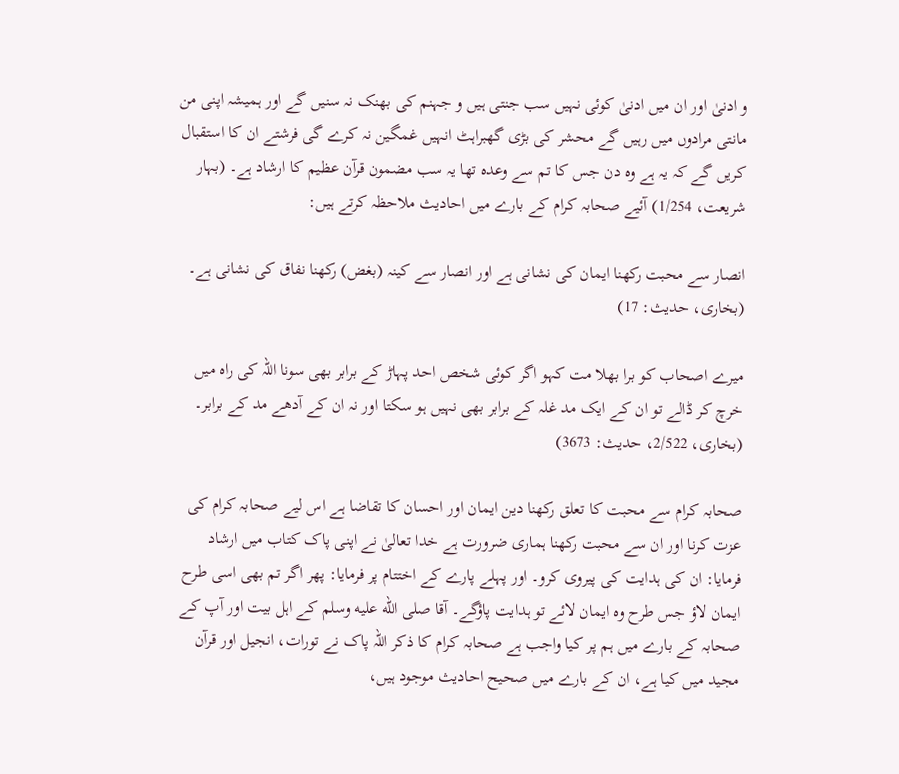و ادنیٰ اور ان میں ادنیٰ کوئی نہیں سب جنتی ہیں و جہنم کی بھنک نہ سنیں گے اور ہمیشہ اپنی من مانتی مرادوں میں رہیں گے محشر کی بڑی گھبراہٹ انہیں غمگین نہ کرے گی فرشتے ان کا استقبال کریں گے کہ یہ ہے وہ دن جس کا تم سے وعدہ تھا یہ سب مضمون قرآن عظیم کا ارشاد ہے۔ (بہار شریعت، 1/254) آئیے صحابہ کرام کے بارے میں احادیث ملاحظہ کرتے ہیں:

انصار سے محبت رکھنا ایمان کی نشانی ہے اور انصار سے کینہ (بغض) رکھنا نفاق کی نشانی ہے۔ (بخاری، حدیث: 17)

میرے اصحاب کو برا بھلا مت کہو اگر کوئی شخص احد پہاڑ کے برابر بھی سونا اللہ کی راہ میں خرچ کر ڈالے تو ان کے ایک مد غلہ کے برابر بھی نہیں ہو سکتا اور نہ ان کے آدھے مد کے برابر۔ (بخاری، 2/522، حدیث: 3673)

صحابہ کرام سے محبت کا تعلق رکھنا دین ایمان اور احسان کا تقاضا ہے اس لیے صحابہ کرام کی عزت کرنا اور ان سے محبت رکھنا ہماری ضرورت ہے خدا تعالیٰ نے اپنی پاک کتاب میں ارشاد فرمایا: ان کی ہدایت کی پیروی کرو۔ اور پہلے پارے کے اختتام پر فرمایا: پھر اگر تم بھی اسی طرح ایمان لاؤ جس طرح وہ ایمان لائے تو ہدایت پاؤگے۔ آقا صلى الله عليه وسلم کے اہل بیت اور آپ کے صحابہ کے بارے میں ہم پر کیا واجب ہے صحابہ کرام کا ذکر اللہ پاک نے تورات، انجیل اور قرآن مجید میں کیا ہے، ان کے بارے میں صحیح احادیث موجود ہیں،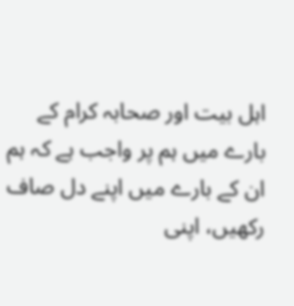اہل بیت اور صحابہ کرام کے بارے میں ہم پر واجب ہے کہ ہم ان کے بارے میں اپنے دل صاف رکھیں، اپنی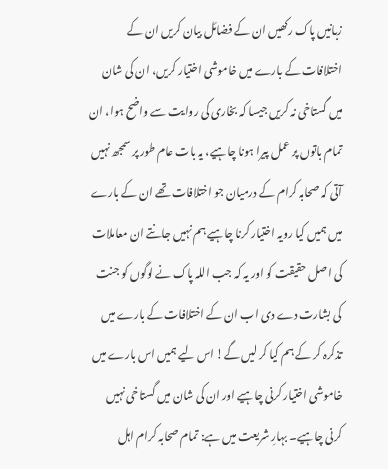زبانیں پاک رکھیں ان کے فضائل بیان کریں ان کے اختلافات کے بارے میں خاموشی اختیار کریں، ان کی شان میں گستاخی نہ کریں جیسا کہ بخاری کی روایت سے واضح ہوا، ان تمام باتوں پر عمل پیرا ہونا چاہیے، یہ بات عام طور پر سمجھ نہیں آتی کہ صحابہ کرام کے درمیان جو اختلافات تھے ان کے بارے میں ہمیں کیا رویہ اختیار کرنا چاہیے ہم نہیں جانتے ان معاملات کی اصل حقیقت کو اور یہ کہ جب اللہ پاک نے لوگوں کو جنت کی بشارت دے دی اب ان کے اختلافات کے بارے میں تذکرہ کر کے ہم کیا کر لیں گے! اس لیے ہمیں اس بارے میں خاموشی اختیار کرنی چاہیے اور ان کی شان میں گستاخی نہیں کرنی چاہیے۔ بہارِ شریعت میں ہے: تمام صحابہ کرام اہل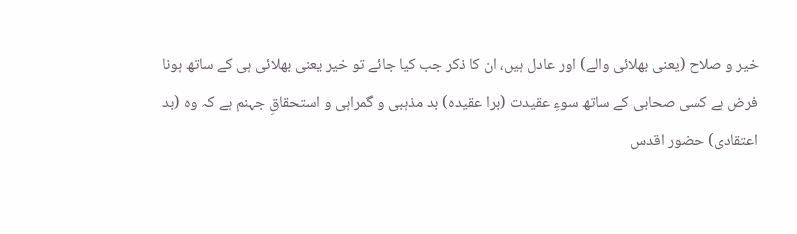خیر و صلاح (یعنی بھلائی والے) اور عادل ہیں، ان کا ذکر جب کیا جائے تو خیر یعنی بھلائی ہی کے ساتھ ہونا فرض ہے کسی صحابی کے ساتھ سوءِ عقیدت (برا عقیدہ) بد مذہبی و گمراہی و استحقاقِ جہنم ہے کہ وہ (بد اعتقادی) حضور اقدس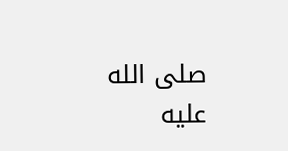صلى الله عليه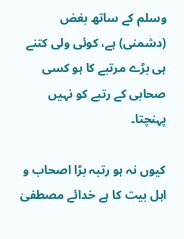وسلم کے ساتھ بغض (دشمنی) ہے، کوئی ولی کتنے ہی بڑے مرتبے کا ہو کسی صحابی کے رتبے کو نہیں پہنچتا۔

کیوں نہ ہو رتبہ بڑا اصحاب و اہل بیت کا ہے خدائے مصطفیٰ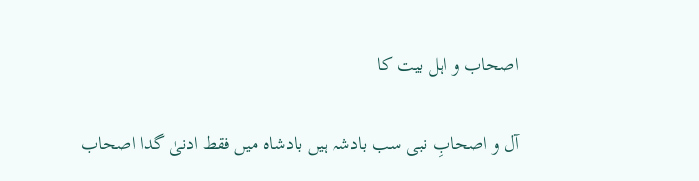اصحاب و اہل بیت کا

آل و اصحابِ نبی سب بادشہ ہیں بادشاہ میں فقط ادنیٰ گدا اصحاب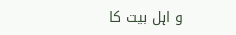و اہل بیت کا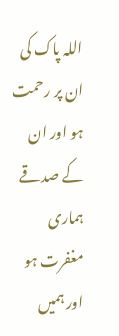اللہ پاک کی ان پر رحمت ہو اور ان کے صدقے ہماری مغفرت ہو اور ہمیں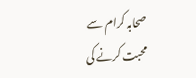صحابہ کرام سے محبت کرنے کی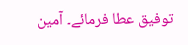توفیق عطا فرمائے۔ آمین